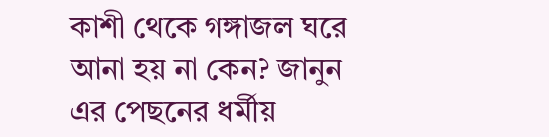কাশী থেকে গঙ্গাজল ঘরে আনা হয় না কেন? জানুন এর পেছনের ধর্মীয়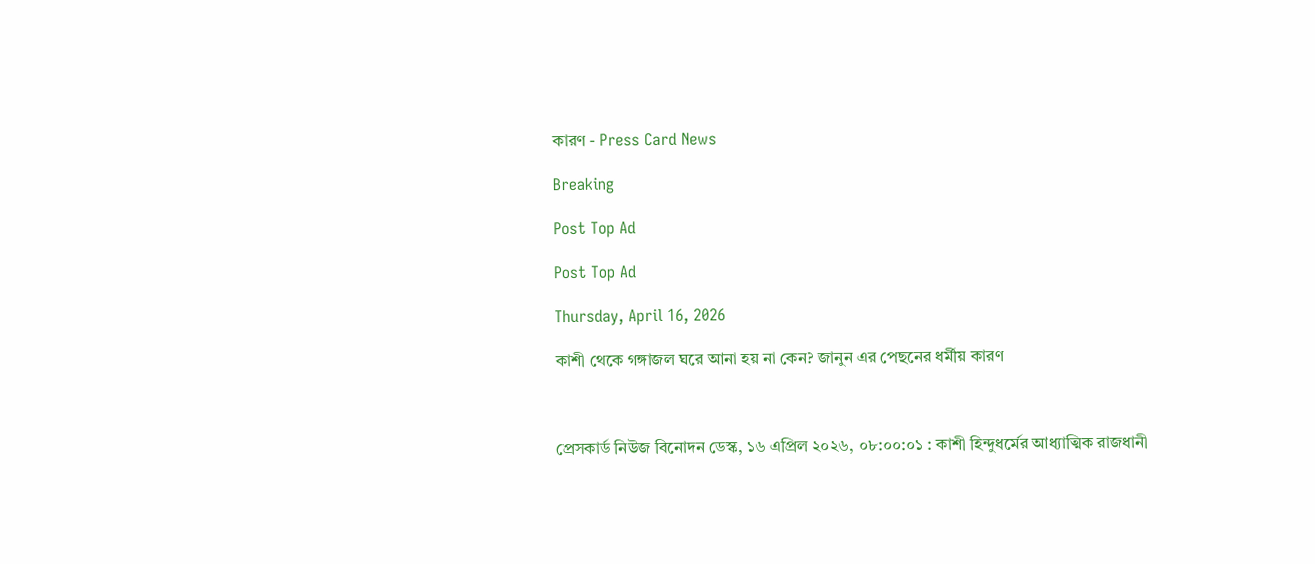কারণ - Press Card News

Breaking

Post Top Ad

Post Top Ad

Thursday, April 16, 2026

কাশী থেকে গঙ্গাজল ঘরে আনা হয় না কেন? জানুন এর পেছনের ধর্মীয় কারণ



প্রেসকার্ড নিউজ বিনোদন ডেস্ক, ১৬ এপ্রিল ২০২৬, ০৮:০০:০১ : কাশী হিন্দুধর্মের আধ্যাত্মিক রাজধানী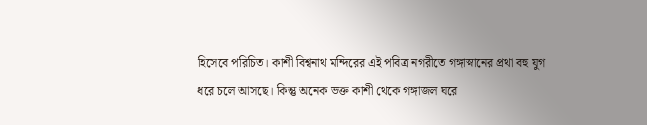হিসেবে পরিচিত। কাশী বিশ্বনাথ মন্দিরের এই পবিত্র নগরীতে গঙ্গাস্নানের প্রথা বহু যুগ ধরে চলে আসছে। কিন্তু অনেক ভক্ত কাশী থেকে গঙ্গাজল ঘরে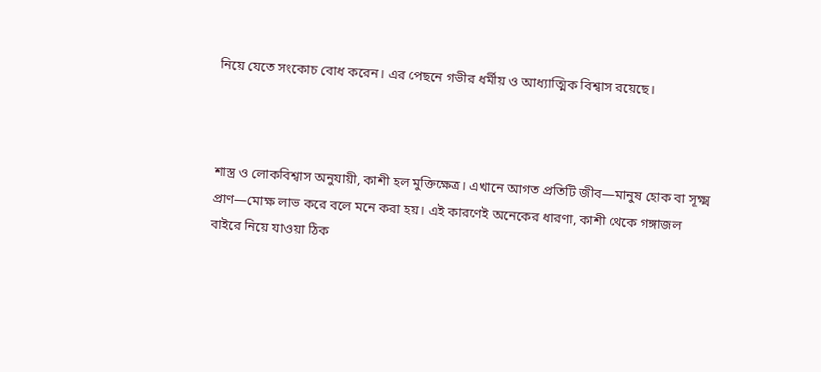নিয়ে যেতে সংকোচ বোধ করেন। এর পেছনে গভীর ধর্মীয় ও আধ্যাত্মিক বিশ্বাস রয়েছে।



শাস্ত্র ও লোকবিশ্বাস অনুযায়ী, কাশী হল মুক্তিক্ষেত্র। এখানে আগত প্রতিটি জীব—মানুষ হোক বা সূক্ষ্ম প্রাণ—মোক্ষ লাভ করে বলে মনে করা হয়। এই কারণেই অনেকের ধারণা, কাশী থেকে গঙ্গাজল বাইরে নিয়ে যাওয়া ঠিক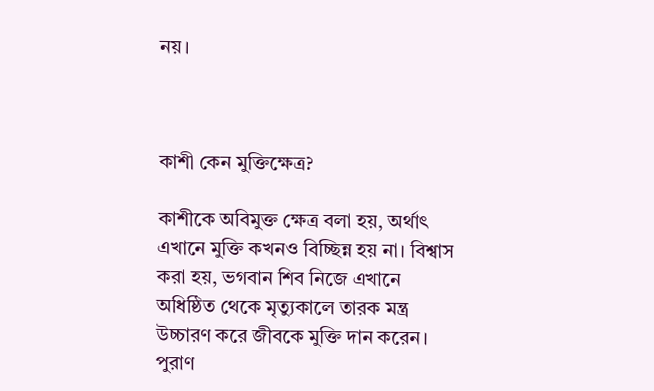নয়।



কাশী কেন মুক্তিক্ষেত্র?

কাশীকে অবিমুক্ত ক্ষেত্র বলা হয়, অর্থাৎ এখানে মুক্তি কখনও বিচ্ছিন্ন হয় না। বিশ্বাস করা হয়, ভগবান শিব নিজে এখানে অধিষ্ঠিত থেকে মৃত্যুকালে তারক মন্ত্র উচ্চারণ করে জীবকে মুক্তি দান করেন। পুরাণ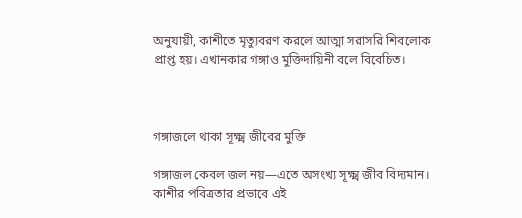অনুযায়ী, কাশীতে মৃত্যুবরণ করলে আত্মা সরাসরি শিবলোক প্রাপ্ত হয়। এখানকার গঙ্গাও মুক্তিদায়িনী বলে বিবেচিত।



গঙ্গাজলে থাকা সূক্ষ্ম জীবের মুক্তি

গঙ্গাজল কেবল জল নয়—এতে অসংখ্য সূক্ষ্ম জীব বিদ্যমান। কাশীর পবিত্রতার প্রভাবে এই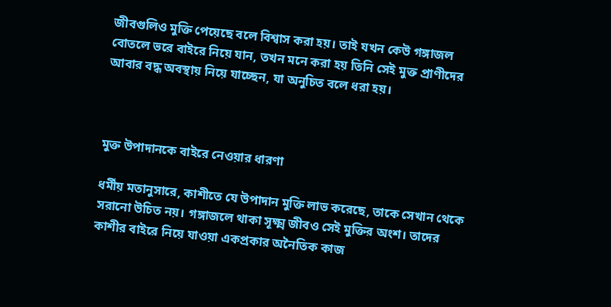জীবগুলিও মুক্তি পেয়েছে বলে বিশ্বাস করা হয়। তাই যখন কেউ গঙ্গাজল বোতলে ভরে বাইরে নিয়ে যান, তখন মনে করা হয় তিনি সেই মুক্ত প্রাণীদের আবার বদ্ধ অবস্থায় নিয়ে যাচ্ছেন, যা অনুচিত বলে ধরা হয়।



মুক্ত উপাদানকে বাইরে নেওয়ার ধারণা

ধর্মীয় মতানুসারে, কাশীতে যে উপাদান মুক্তি লাভ করেছে, তাকে সেখান থেকে সরানো উচিত নয়। গঙ্গাজলে থাকা সূক্ষ্ম জীবও সেই মুক্তির অংশ। তাদের কাশীর বাইরে নিয়ে যাওয়া একপ্রকার অনৈতিক কাজ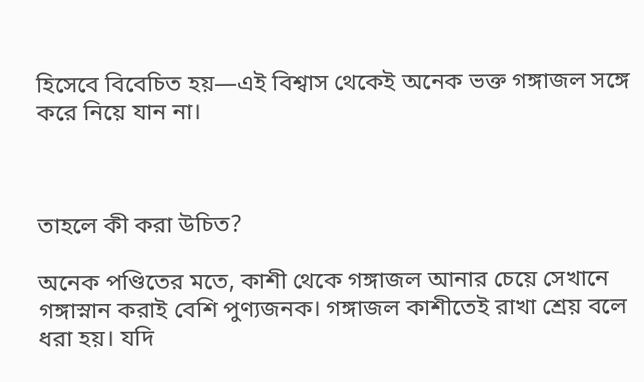হিসেবে বিবেচিত হয়—এই বিশ্বাস থেকেই অনেক ভক্ত গঙ্গাজল সঙ্গে করে নিয়ে যান না।



তাহলে কী করা উচিত?

অনেক পণ্ডিতের মতে, কাশী থেকে গঙ্গাজল আনার চেয়ে সেখানে গঙ্গাস্নান করাই বেশি পুণ্যজনক। গঙ্গাজল কাশীতেই রাখা শ্রেয় বলে ধরা হয়। যদি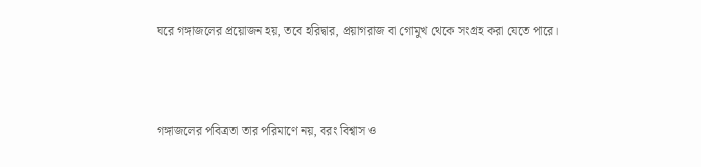ঘরে গঙ্গাজলের প্রয়োজন হয়, তবে হরিদ্বার, প্রয়াগরাজ বা গোমুখ থেকে সংগ্রহ করা যেতে পারে।



গঙ্গাজলের পবিত্রতা তার পরিমাণে নয়, বরং বিশ্বাস ও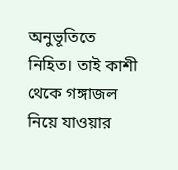অনুভূতিতে নিহিত। তাই কাশী থেকে গঙ্গাজল নিয়ে যাওয়ার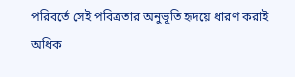পরিবর্তে সেই পবিত্রতার অনুভূতি হৃদয়ে ধারণ করাই অধিক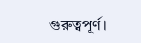গুরুত্বপূর্ণ।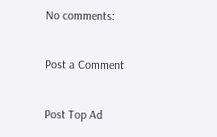No comments:

Post a Comment

Post Top Ad